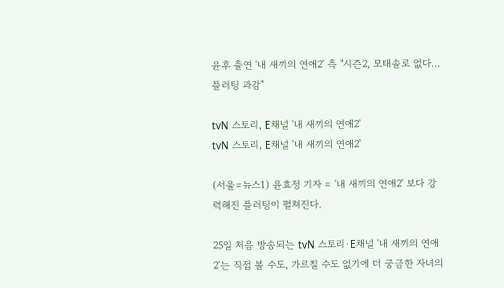윤후 출연 '내 새끼의 연애2' 측 "시즌2, 모태솔로 없다…플러팅 과감"

tvN 스토리, E채널 '내 새끼의 연애2'
tvN 스토리, E채널 '내 새끼의 연애2'

(서울=뉴스1) 윤효정 기자 = '내 새끼의 연애2' 보다 강력해진 플러팅이 펼쳐진다.

25일 처음 방송되는 tvN 스토리·E채널 '내 새끼의 연애2'는 직접 볼 수도, 가르칠 수도 없기에 더 궁금한 자녀의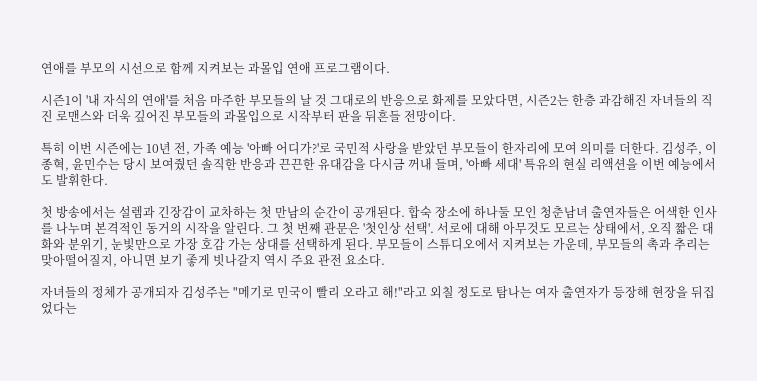연애를 부모의 시선으로 함께 지켜보는 과몰입 연애 프로그램이다.

시즌1이 '내 자식의 연애'를 처음 마주한 부모들의 날 것 그대로의 반응으로 화제를 모았다면, 시즌2는 한층 과감해진 자녀들의 직진 로맨스와 더욱 깊어진 부모들의 과몰입으로 시작부터 판을 뒤흔들 전망이다.

특히 이번 시즌에는 10년 전, 가족 예능 '아빠 어디가?'로 국민적 사랑을 받았던 부모들이 한자리에 모여 의미를 더한다. 김성주, 이종혁, 윤민수는 당시 보여줬던 솔직한 반응과 끈끈한 유대감을 다시금 꺼내 들며, '아빠 세대' 특유의 현실 리액션을 이번 예능에서도 발휘한다.

첫 방송에서는 설렘과 긴장감이 교차하는 첫 만남의 순간이 공개된다. 합숙 장소에 하나둘 모인 청춘남녀 출연자들은 어색한 인사를 나누며 본격적인 동거의 시작을 알린다. 그 첫 번째 관문은 '첫인상 선택'. 서로에 대해 아무것도 모르는 상태에서, 오직 짧은 대화와 분위기, 눈빛만으로 가장 호감 가는 상대를 선택하게 된다. 부모들이 스튜디오에서 지켜보는 가운데, 부모들의 촉과 추리는 맞아떨어질지, 아니면 보기 좋게 빗나갈지 역시 주요 관전 요소다.

자녀들의 정체가 공개되자 김성주는 "메기로 민국이 빨리 오라고 해!"라고 외칠 정도로 탐나는 여자 출연자가 등장해 현장을 뒤집었다는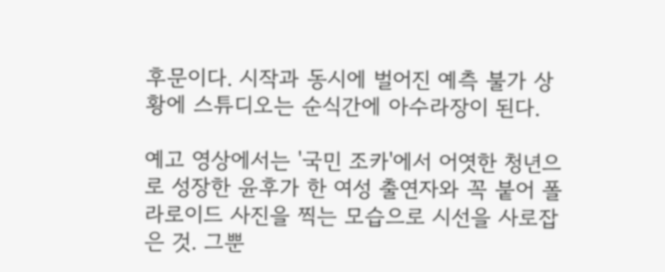후문이다. 시작과 동시에 벌어진 예측 불가 상황에 스튜디오는 순식간에 아수라장이 된다.

예고 영상에서는 '국민 조카'에서 어엿한 청년으로 성장한 윤후가 한 여성 출연자와 꼭 붙어 폴라로이드 사진을 찍는 모습으로 시선을 사로잡은 것. 그뿐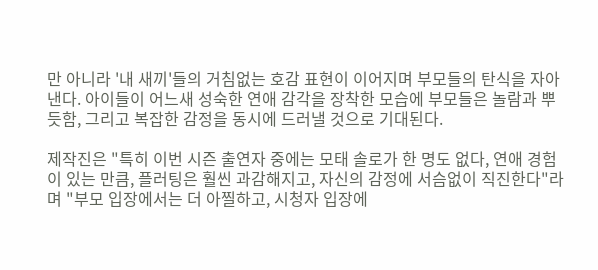만 아니라 '내 새끼'들의 거침없는 호감 표현이 이어지며 부모들의 탄식을 자아낸다. 아이들이 어느새 성숙한 연애 감각을 장착한 모습에 부모들은 놀람과 뿌듯함, 그리고 복잡한 감정을 동시에 드러낼 것으로 기대된다.

제작진은 "특히 이번 시즌 출연자 중에는 모태 솔로가 한 명도 없다, 연애 경험이 있는 만큼, 플러팅은 훨씬 과감해지고, 자신의 감정에 서슴없이 직진한다"라며 "부모 입장에서는 더 아찔하고, 시청자 입장에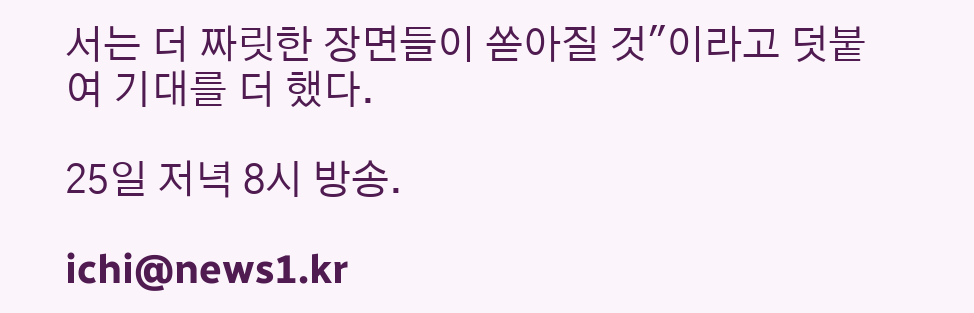서는 더 짜릿한 장면들이 쏟아질 것"이라고 덧붙여 기대를 더 했다.

25일 저녁 8시 방송.

ichi@news1.kr